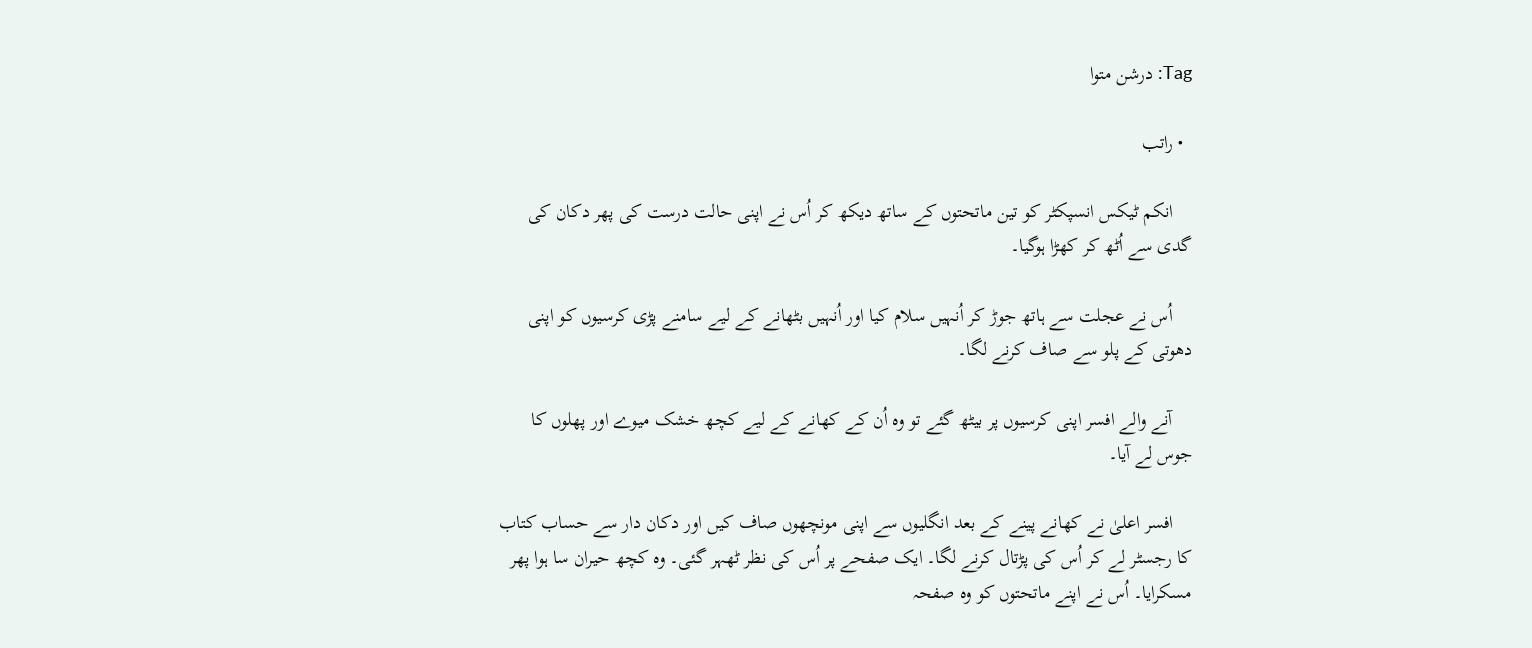Tag: درشن متوا

  • راتب

    انکم ٹیکس انسپکٹر کو تین ماتحتوں کے ساتھ دیکھ کر اُس نے اپنی حالت درست کی پھر دکان کی گدی سے اُٹھ کر کھڑا ہوگیا۔

    اُس نے عجلت سے ہاتھ جوڑ کر اُنہیں سلام کیا اور اُنہیں بٹھانے کے لیے سامنے پڑی کرسیوں کو اپنی دھوتی کے پلو سے صاف کرنے لگا۔

    آنے والے افسر اپنی کرسیوں پر بیٹھ گئے تو وہ اُن کے کھانے کے لیے کچھ خشک میوے اور پھلوں کا جوس لے آیا۔

    افسر اعلیٰ نے کھانے پینے کے بعد انگلیوں سے اپنی مونچھوں صاف کیں اور دکان دار سے حساب کتاب کا رجسٹر لے کر اُس کی پڑتال کرنے لگا۔ ایک صفحے پر اُس کی نظر ٹھہر گئی۔ وہ کچھ حیران سا ہوا پھر مسکرایا۔ اُس نے اپنے ماتحتوں کو وہ صفحہ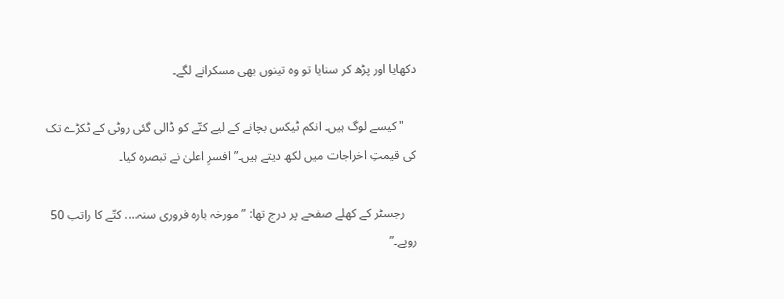دکھایا اور پڑھ کر سنایا تو وہ تینوں بھی مسکرانے لگے۔

    "کیسے لوگ ہیں۔ انکم ٹیکس بچانے کے لیے کتّے کو ڈالی گئی روٹی کے ٹکڑے تک کی قیمتِ اخراجات میں لکھ دیتے ہیں۔” افسرِ اعلیٰ نے تبصرہ کیا۔

    رجسٹر کے کھلے صفحے پر درج تھا: ” مورخہ بارہ فروری سنہ…. کتّے کا راتب 50 روپے۔”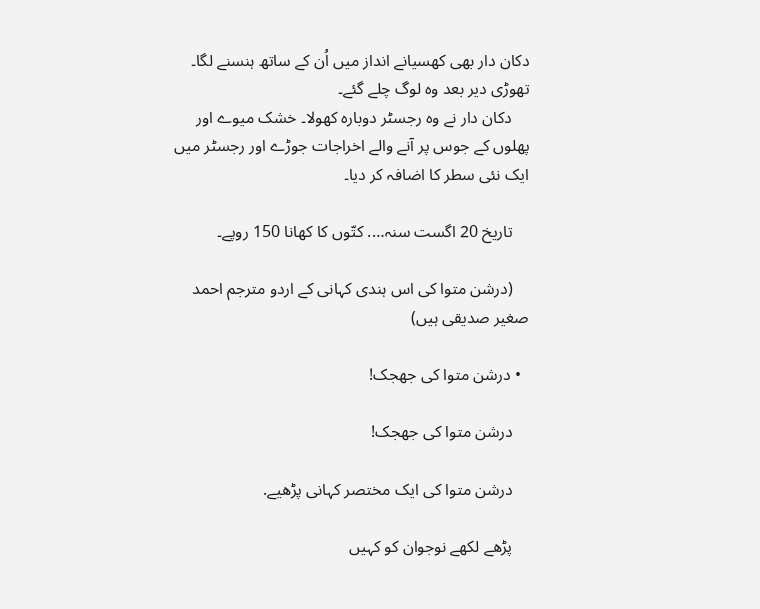دکان دار بھی کھسیانے انداز میں اُن کے ساتھ ہنسنے لگا۔ تھوڑی دیر بعد وہ لوگ چلے گئے۔
    دکان دار نے وہ رجسٹر دوبارہ کھولا۔ خشک میوے اور پھلوں کے جوس پر آنے والے اخراجات جوڑے اور رجسٹر میں ایک نئی سطر کا اضافہ کر دیا۔

    تاریخ 20 اگست سنہ…. کتّوں کا کھانا 150 روپے۔

    (درشن متوا کی اس ہندی کہانی کے اردو مترجم احمد صغیر صدیقی ہیں)

  • درشن متوا کی جھجک!

    درشن متوا کی جھجک!

    درشن متوا کی ایک مختصر کہانی پڑھیے.

    پڑھے لکھے نوجوان کو کہیں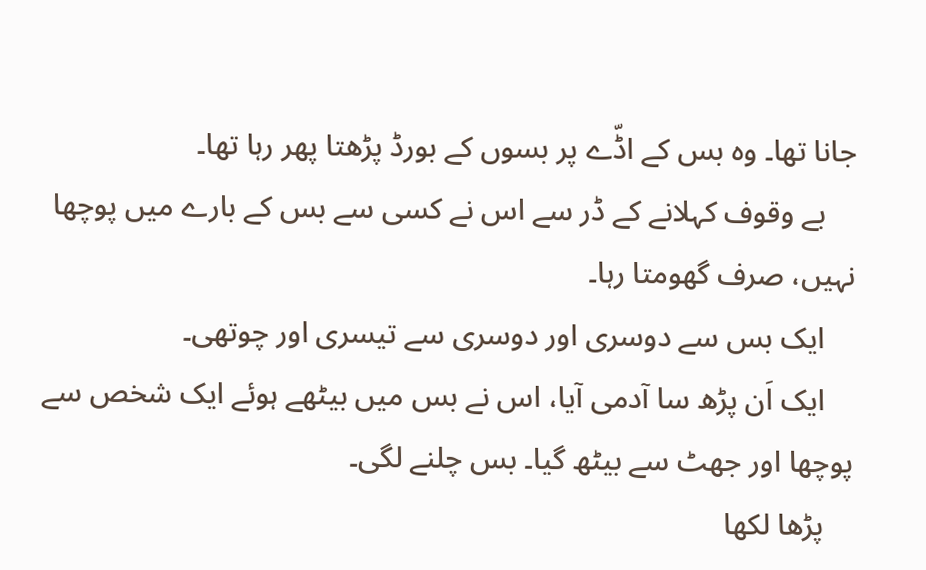جانا تھا۔ وہ بس کے اڈّے پر بسوں کے بورڈ پڑھتا پھر رہا تھا۔
    بے وقوف کہلانے کے ڈر سے اس نے کسی سے بس کے بارے میں پوچھا نہیں، صرف گھومتا رہا۔
    ایک بس سے دوسری اور دوسری سے تیسری اور چوتھی۔
    ایک اَن پڑھ سا آدمی آیا، اس نے بس میں بیٹھے ہوئے ایک شخص سے پوچھا اور جھٹ سے بیٹھ گیا۔ بس چلنے لگی۔
    پڑھا لکھا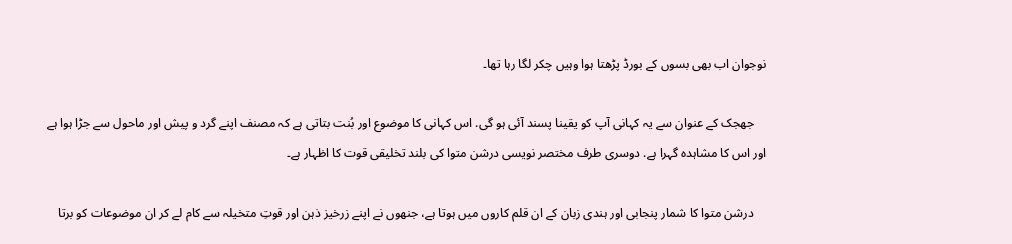نوجوان اب بھی بسوں کے بورڈ پڑھتا ہوا وہیں چکر لگا رہا تھا۔

    جھجک کے عنوان سے یہ کہانی آپ کو یقینا پسند آئی ہو گی. اس کہانی کا موضوع اور بُنت بتاتی ہے کہ مصنف اپنے گرد و پیش اور ماحول سے جڑا ہوا ہے اور اس کا مشاہدہ گہرا ہے. دوسری طرف مختصر نویسی درشن متوا کی بلند تخلیقی قوت کا اظہار ہے۔

    درشن متوا کا شمار پنجابی اور ہندی زبان کے ان قلم کاروں میں ہوتا ہے، جنھوں نے اپنے زرخیز ذہن اور قوتِ متخیلہ سے کام لے کر ان موضوعات کو برتا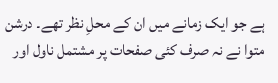ہے جو ایک زمانے میں ان کے محلِ نظر تھے۔ درشن متوا نے نہ صرف کئی صفحات پر مشتمل ناول اور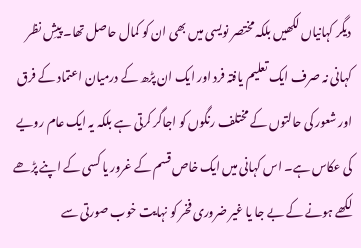دیگر کہانیاں لکھیں بلکہ مختصر نویسی میں بھی ان کو کمال حاصل تھا۔ پیشِ نظر کہانی نہ صرف ایک تعلیم یافتہ فرد اور ایک ان پڑھ کے درمیان اعتماد کے فرق اور شعور کی حالتوں کے مختلف رنگوں کو اجاگر کرتی ہے بلکہ یہ ایک عام رویے کی عکاس ہے۔ اس کہانی میں ایک خاص قسم کے غرور یا کسی کے اپنے پڑھے لکھے ہونے کے بے جا یا غیر ضروری فخر کو نہایت خوب صورتی سے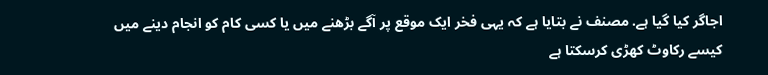اجاگر کیا گیا ہے. مصنف نے بتایا ہے کہ یہی فخر ایک موقع پر آگے بڑھنے میں‌ یا کسی کام کو انجام دینے میں‌ کیسے رکاوٹ کھڑی کرسکتا ہے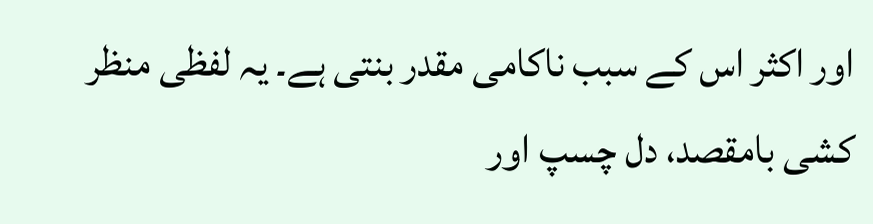اور اکثر اس کے سبب ناکامی مقدر بنتی ہے۔ یہ لفظی منظر کشی بامقصد، دل چسپ اور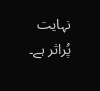نہایت پُراثر ہے۔